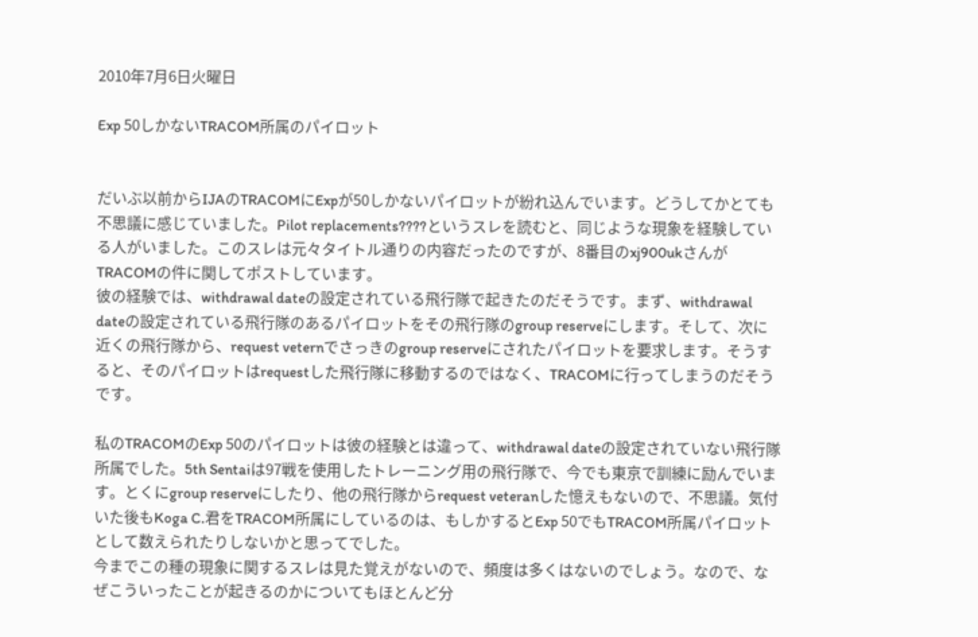2010年7月6日火曜日

Exp 50しかないTRACOM所属のパイロット


だいぶ以前からIJAのTRACOMにExpが50しかないパイロットが紛れ込んでいます。どうしてかとても不思議に感じていました。Pilot replacements????というスレを読むと、同じような現象を経験している人がいました。このスレは元々タイトル通りの内容だったのですが、8番目のxj900ukさんがTRACOMの件に関してポストしています。
彼の経験では、withdrawal dateの設定されている飛行隊で起きたのだそうです。まず、withdrawal dateの設定されている飛行隊のあるパイロットをその飛行隊のgroup reserveにします。そして、次に近くの飛行隊から、request veternでさっきのgroup reserveにされたパイロットを要求します。そうすると、そのパイロットはrequestした飛行隊に移動するのではなく、TRACOMに行ってしまうのだそうです。

私のTRACOMのExp 50のパイロットは彼の経験とは違って、withdrawal dateの設定されていない飛行隊所属でした。5th Sentaiは97戦を使用したトレーニング用の飛行隊で、今でも東京で訓練に励んでいます。とくにgroup reserveにしたり、他の飛行隊からrequest veteranした憶えもないので、不思議。気付いた後もKoga C.君をTRACOM所属にしているのは、もしかするとExp 50でもTRACOM所属パイロットとして数えられたりしないかと思ってでした。
今までこの種の現象に関するスレは見た覚えがないので、頻度は多くはないのでしょう。なので、なぜこういったことが起きるのかについてもほとんど分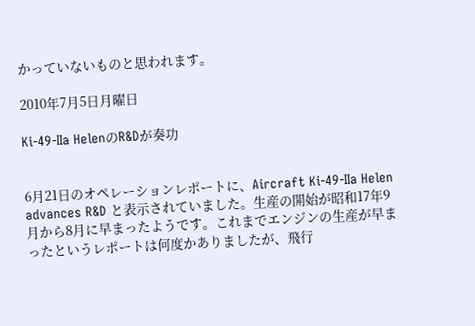かっていないものと思われます。

2010年7月5日月曜日

Ki-49-IIa HelenのR&Dが奏功


6月21日のオペレーションレポートに、Aircraft Ki-49-IIa Helen advances R&D と表示されていました。生産の開始が昭和17年9月から8月に早まったようです。これまでエンジンの生産が早まったというレポートは何度かありましたが、飛行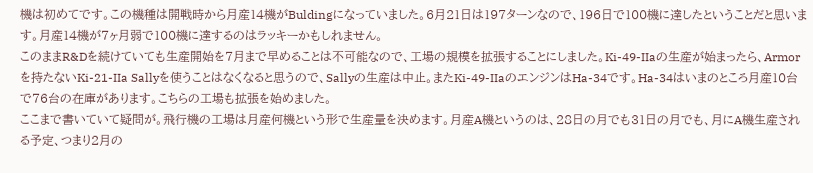機は初めてです。この機種は開戦時から月産14機がBuldingになっていました。6月21日は197ターンなので、196日で100機に達したということだと思います。月産14機が7ヶ月弱で100機に達するのはラッキーかもしれません。
このままR&Dを続けていても生産開始を7月まで早めることは不可能なので、工場の規模を拡張することにしました。Ki-49-IIaの生産が始まったら、Armorを持たないKi-21-IIa Sallyを使うことはなくなると思うので、Sallyの生産は中止。またKi-49-IIaのエンジンはHa-34です。Ha-34はいまのところ月産10台で76台の在庫があります。こちらの工場も拡張を始めました。
ここまで書いていて疑問が。飛行機の工場は月産何機という形で生産量を決めます。月産A機というのは、28日の月でも31日の月でも、月にA機生産される予定、つまり2月の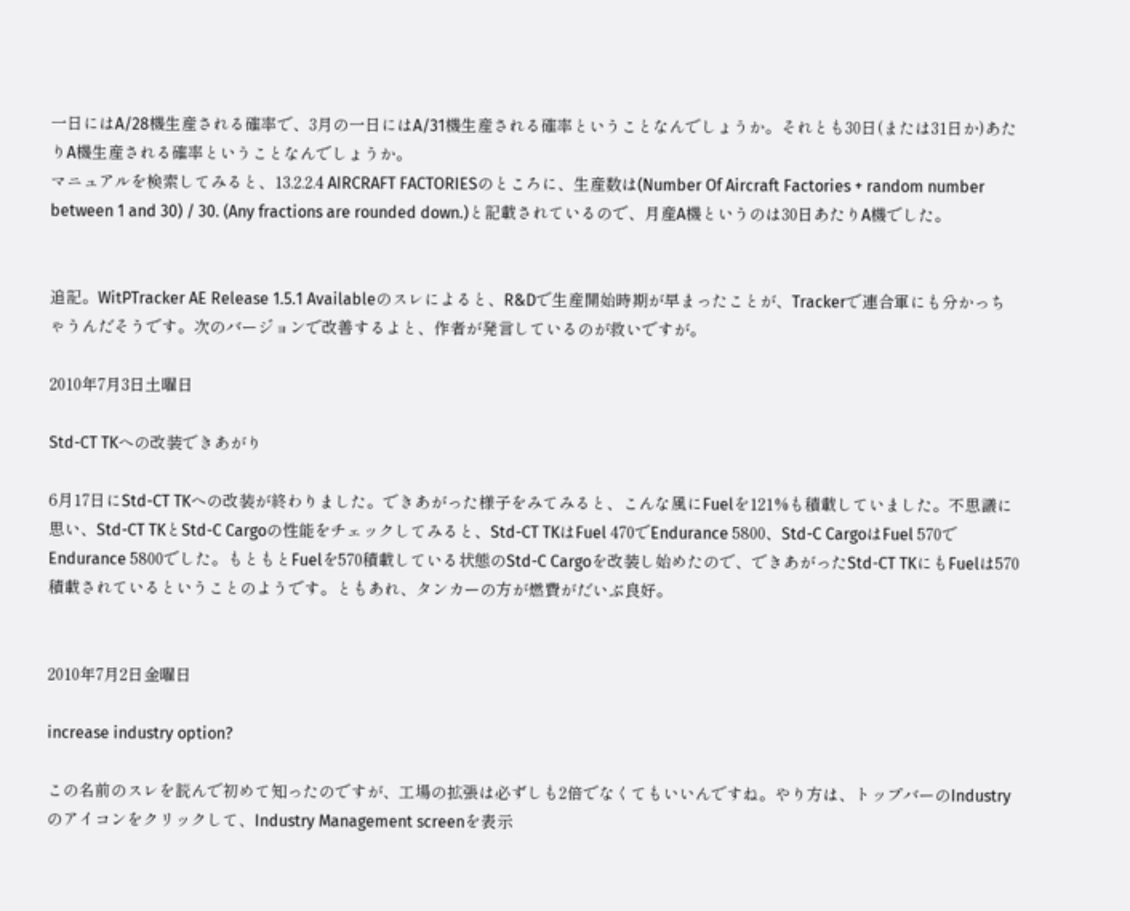一日にはA/28機生産される確率で、3月の一日にはA/31機生産される確率ということなんでしょうか。それとも30日(または31日か)あたりA機生産される確率ということなんでしょうか。
マニュアルを検索してみると、13.2.2.4 AIRCRAFT FACTORIESのところに、生産数は(Number Of Aircraft Factories + random number between 1 and 30) / 30. (Any fractions are rounded down.)と記載されているので、月産A機というのは30日あたりA機でした。


追記。WitPTracker AE Release 1.5.1 Availableのスレによると、R&Dで生産開始時期が早まったことが、Trackerで連合軍にも分かっちゃうんだそうです。次のバージョンで改善するよと、作者が発言しているのが救いですが。

2010年7月3日土曜日

Std-CT TKへの改装できあがり

6月17日にStd-CT TKへの改装が終わりました。できあがった様子をみてみると、こんな風にFuelを121%も積載していました。不思議に思い、Std-CT TKとStd-C Cargoの性能をチェックしてみると、Std-CT TKはFuel 470でEndurance 5800、Std-C CargoはFuel 570でEndurance 5800でした。もともとFuelを570積載している状態のStd-C Cargoを改装し始めたので、できあがったStd-CT TKにもFuelは570積載されているということのようです。ともあれ、タンカーの方が燃費がだいぶ良好。


2010年7月2日金曜日

increase industry option?

この名前のスレを読んで初めて知ったのですが、工場の拡張は必ずしも2倍でなくてもいいんですね。やり方は、トップバーのIndustryのアイコンをクリックして、Industry Management screenを表示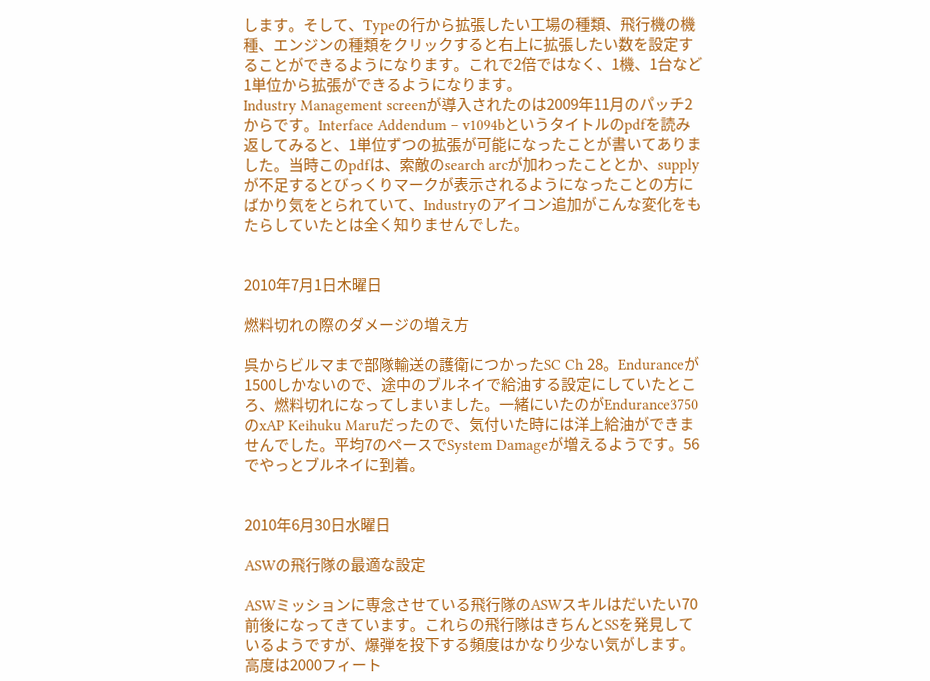します。そして、Typeの行から拡張したい工場の種類、飛行機の機種、エンジンの種類をクリックすると右上に拡張したい数を設定することができるようになります。これで2倍ではなく、1機、1台など1単位から拡張ができるようになります。
Industry Management screenが導入されたのは2009年11月のパッチ2からです。Interface Addendum – v1094bというタイトルのpdfを読み返してみると、1単位ずつの拡張が可能になったことが書いてありました。当時このpdfは、索敵のsearch arcが加わったこととか、supplyが不足するとびっくりマークが表示されるようになったことの方にばかり気をとられていて、Industryのアイコン追加がこんな変化をもたらしていたとは全く知りませんでした。


2010年7月1日木曜日

燃料切れの際のダメージの増え方

呉からビルマまで部隊輸送の護衛につかったSC Ch 28。Enduranceが1500しかないので、途中のブルネイで給油する設定にしていたところ、燃料切れになってしまいました。一緒にいたのがEndurance3750のxAP Keihuku Maruだったので、気付いた時には洋上給油ができませんでした。平均7のペースでSystem Damageが増えるようです。56でやっとブルネイに到着。


2010年6月30日水曜日

ASWの飛行隊の最適な設定

ASWミッションに専念させている飛行隊のASWスキルはだいたい70前後になってきています。これらの飛行隊はきちんとSSを発見しているようですが、爆弾を投下する頻度はかなり少ない気がします。高度は2000フィート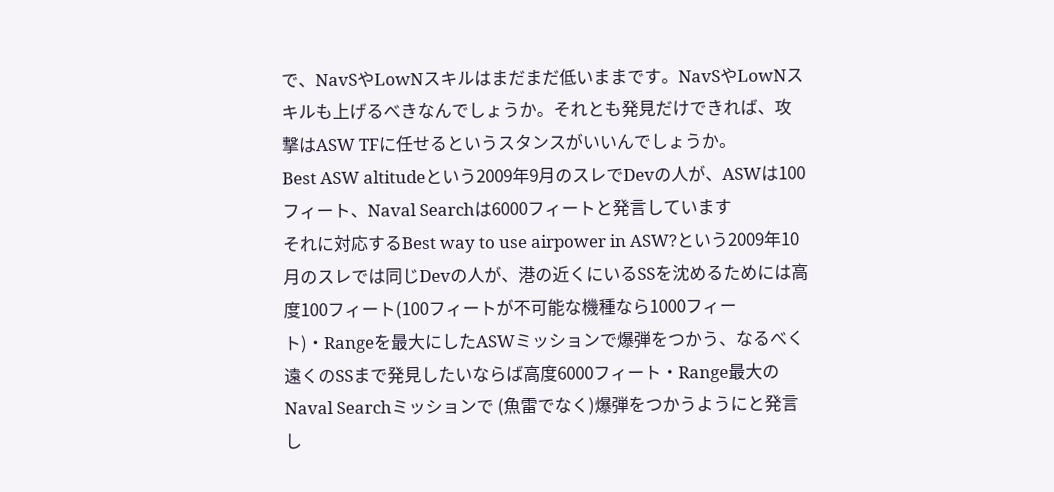で、NavSやLowNスキルはまだまだ低いままです。NavSやLowNスキルも上げるべきなんでしょうか。それとも発見だけできれば、攻撃はASW TFに任せるというスタンスがいいんでしょうか。
Best ASW altitudeという2009年9月のスレでDevの人が、ASWは100フィート、Naval Searchは6000フィートと発言しています
それに対応するBest way to use airpower in ASW?という2009年10月のスレでは同じDevの人が、港の近くにいるSSを沈めるためには高度100フィート(100フィートが不可能な機種なら1000フィート)・Rangeを最大にしたASWミッションで爆弾をつかう、なるべく遠くのSSまで発見したいならば高度6000フィート・Range最大のNaval Searchミッションで (魚雷でなく)爆弾をつかうようにと発言し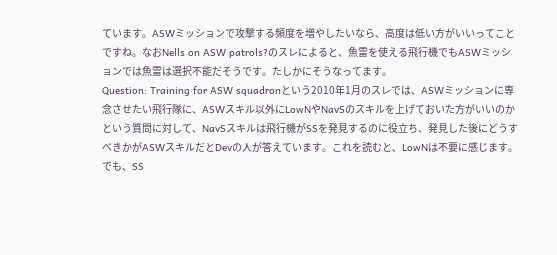ています。ASWミッションで攻撃する頻度を増やしたいなら、高度は低い方がいいってことですね。なおNells on ASW patrols?のスレによると、魚雷を使える飛行機でもASWミッションでは魚雷は選択不能だそうです。たしかにそうなってます。
Question: Training for ASW squadronという2010年1月のスレでは、ASWミッションに専念させたい飛行隊に、ASWスキル以外にLowNやNavSのスキルを上げておいた方がいいのかという質問に対して、NavSスキルは飛行機がSSを発見するのに役立ち、発見した後にどうすべきかがASWスキルだとDevの人が答えています。これを読むと、LowNは不要に感じます。でも、SS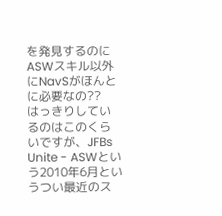を発見するのにASWスキル以外にNavSがほんとに必要なの??
はっきりしているのはこのくらいですが、JFBs Unite - ASWという2010年6月というつい最近のス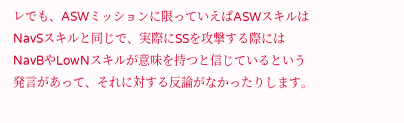レでも、ASWミッションに限っていえばASWスキルはNavSスキルと同じで、実際にSSを攻撃する際にはNavBやLowNスキルが意味を持つと信じているという発言があって、それに対する反論がなかったりします。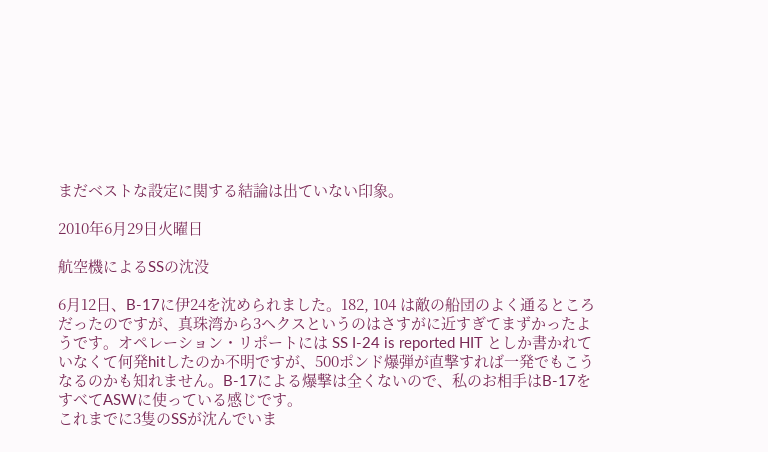まだベストな設定に関する結論は出ていない印象。

2010年6月29日火曜日

航空機によるSSの沈没

6月12日、B-17に伊24を沈められました。182, 104 は敵の船団のよく通るところだったのですが、真珠湾から3ヘクスというのはさすがに近すぎてまずかったようです。オペレーション・リポートには SS I-24 is reported HIT としか書かれていなくて何発hitしたのか不明ですが、500ポンド爆弾が直撃すれば一発でもこうなるのかも知れません。B-17による爆撃は全くないので、私のお相手はB-17をすべてASWに使っている感じです。
これまでに3隻のSSが沈んでいま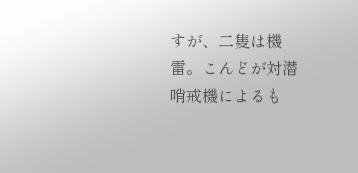すが、二隻は機雷。こんどが対潜哨戒機によるも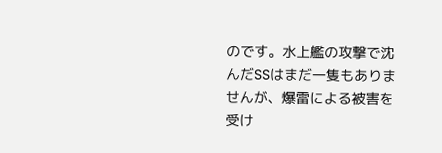のです。水上艦の攻撃で沈んだSSはまだ一隻もありませんが、爆雷による被害を受け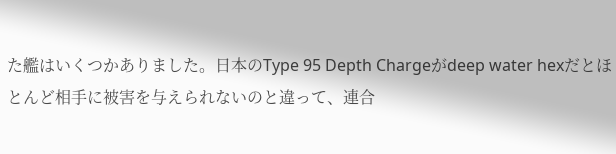た艦はいくつかありました。日本のType 95 Depth Chargeがdeep water hexだとほとんど相手に被害を与えられないのと違って、連合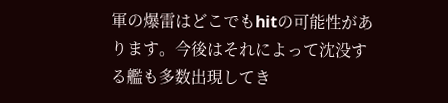軍の爆雷はどこでもhitの可能性があります。今後はそれによって沈没する艦も多数出現してき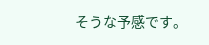そうな予感です。